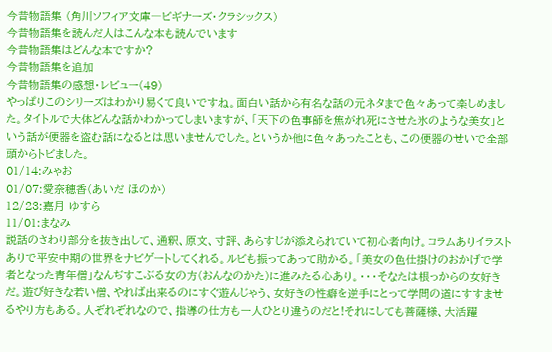今昔物語集 (角川ソフィア文庫―ビギナーズ・クラシックス)
今昔物語集を読んだ人はこんな本も読んでいます
今昔物語集はどんな本ですか?
今昔物語集を追加
今昔物語集の感想・レビュー(49)
やっぱりこのシリーズはわかり易くて良いですね。面白い話から有名な話の元ネタまで色々あって楽しめました。タイトルで大体どんな話かわかってしまいますが、「天下の色事師を焦がれ死にさせた氷のような美女」という話が便器を盗む話になるとは思いませんでした。というか他に色々あったことも、この便器のせいで全部頭からトビました。
01/14:みゃお
01/07:愛奈穂香(あいだ ほのか)
12/23:嘉月 ゆすら
11/01:まなみ
説話のさわり部分を抜き出して、通釈、原文、寸評、あらすじが添えられていて初心者向け。コラムありイラストありで平安中期の世界をナビゲートしてくれる。ルビも振ってあって助かる。「美女の色仕掛けのおかげで学者となった青年僧」なんぢすこぶる女の方(おんなのかた)に進みたる心あり。・・・そなたは根っからの女好きだ。遊び好きな若い僧、やれば出来るのにすぐ遊んじゃう、女好きの性癖を逆手にとって学問の道にすすませるやり方もある。人ぞれぞれなので、指導の仕方も一人ひとり違うのだと!それにしても菩薩様、大活躍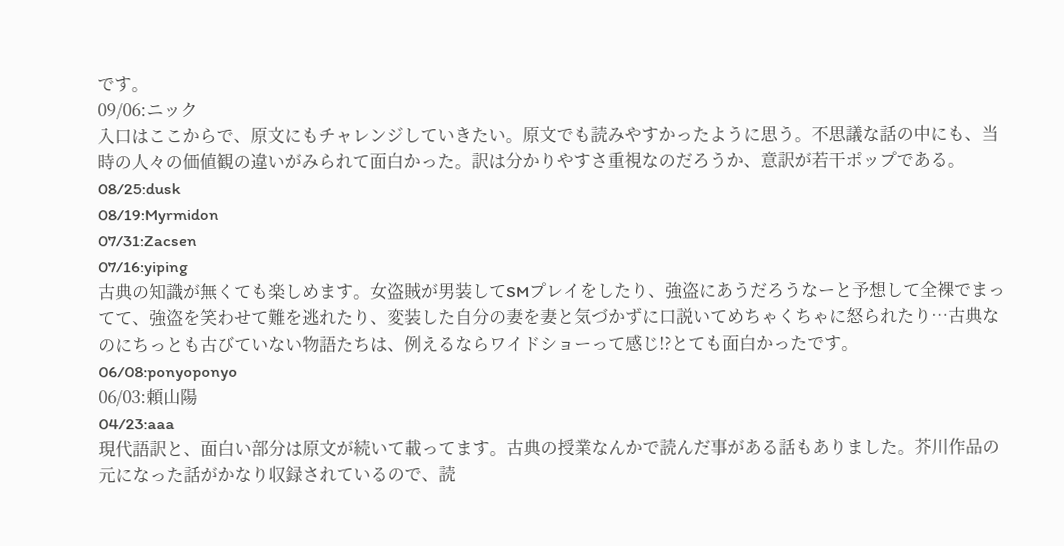です。
09/06:ニック
入口はここからで、原文にもチャレンジしていきたい。原文でも読みやすかったように思う。不思議な話の中にも、当時の人々の価値観の違いがみられて面白かった。訳は分かりやすさ重視なのだろうか、意訳が若干ポップである。
08/25:dusk
08/19:Myrmidon
07/31:Zacsen
07/16:yiping
古典の知識が無くても楽しめます。女盗賊が男装してSMプレイをしたり、強盗にあうだろうなーと予想して全裸でまってて、強盗を笑わせて難を逃れたり、変装した自分の妻を妻と気づかずに口説いてめちゃくちゃに怒られたり…古典なのにちっとも古びていない物語たちは、例えるならワイドショーって感じ!?とても面白かったです。
06/08:ponyoponyo
06/03:頼山陽
04/23:aaa
現代語訳と、面白い部分は原文が続いて載ってます。古典の授業なんかで読んだ事がある話もありました。芥川作品の元になった話がかなり収録されているので、読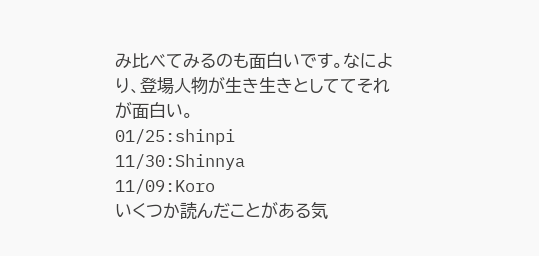み比べてみるのも面白いです。なにより、登場人物が生き生きとしててそれが面白い。
01/25:shinpi
11/30:Shinnya
11/09:Koro
いくつか読んだことがある気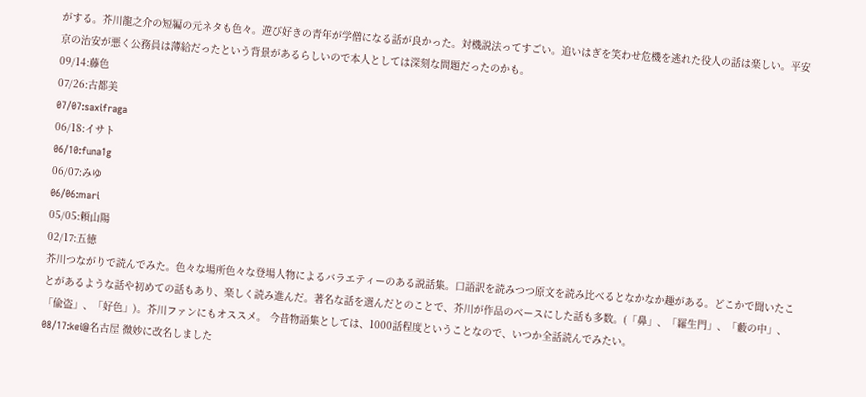がする。芥川龍之介の短編の元ネタも色々。遊び好きの青年が学僧になる話が良かった。対機説法ってすごい。追いはぎを笑わせ危機を逃れた役人の話は楽しい。平安京の治安が悪く公務員は薄給だったという背景があるらしいので本人としては深刻な問題だったのかも。
09/14:藤色
07/26:古都美
07/07:saxifraga
06/18:イサト
06/10:funa1g
06/07:みゆ
06/06:mari
05/05:頼山陽
02/17:五徳
芥川つながりで読んでみた。色々な場所色々な登場人物によるバラエティーのある説話集。口語訳を読みつつ原文を読み比べるとなかなか趣がある。どこかで聞いたことがあるような話や初めての話もあり、楽しく読み進んだ。著名な話を選んだとのことで、芥川が作品のベースにした話も多数。(「鼻」、「羅生門」、「藪の中」、「偸盗」、「好色」)。芥川ファンにもオススメ。 今昔物語集としては、1000話程度ということなので、いつか全話読んでみたい。
08/17:kei@名古屋 微妙に改名しました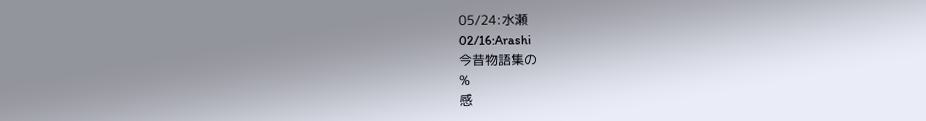05/24:水瀬
02/16:Arashi
今昔物語集の
%
感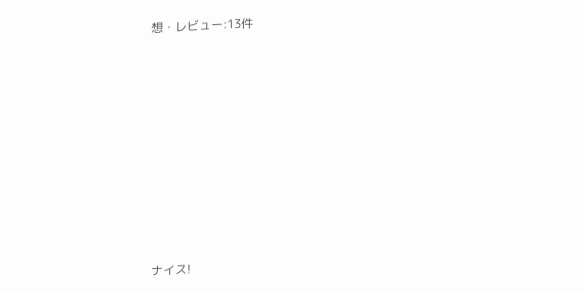想・レビュー:13件















ナイス!